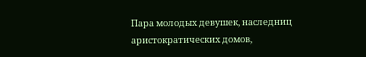Пара молодых девушек, наследниц аристократических домов,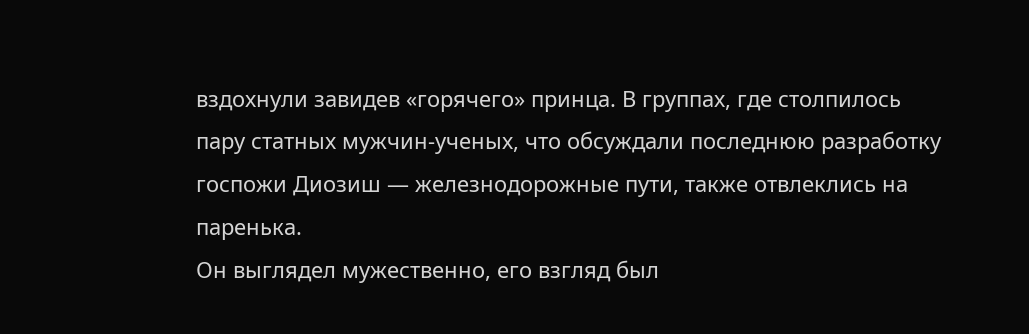вздохнули завидев «горячего» принца. В группах, где столпилось пару статных мужчин-ученых, что обсуждали последнюю разработку госпожи Диозиш — железнодорожные пути, также отвлеклись на паренька.
Он выглядел мужественно, его взгляд был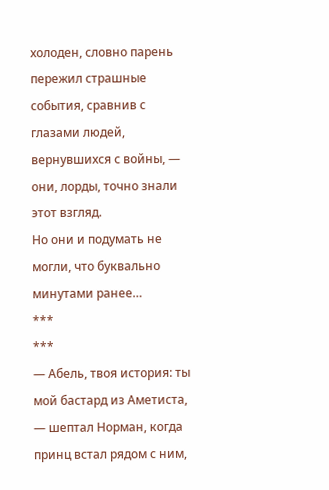холоден, словно парень пережил страшные события, сравнив с глазами людей, вернувшихся с войны, — они, лорды, точно знали этот взгляд.
Но они и подумать не могли, что буквально минутами ранее…
***
***
— Абель, твоя история: ты мой бастард из Аметиста, — шептал Норман, когда принц встал рядом с ним,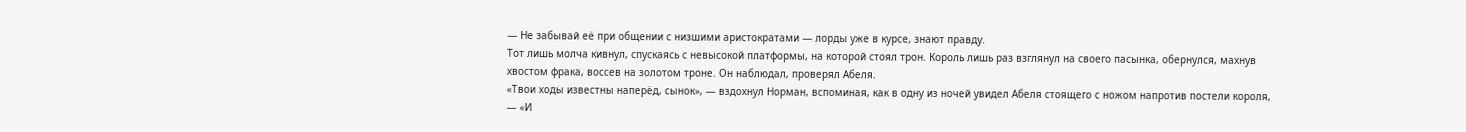— Не забывай её при общении с низшими аристократами — лорды уже в курсе, знают правду.
Тот лишь молча кивнул, спускаясь с невысокой платформы, на которой стоял трон. Король лишь раз взглянул на своего пасынка, обернулся, махнув хвостом фрака, воссев на золотом троне. Он наблюдал, проверял Абеля.
«Твои ходы известны наперёд, сынок», — вздохнул Норман, вспоминая, как в одну из ночей увидел Абеля стоящего с ножом напротив постели короля, — «И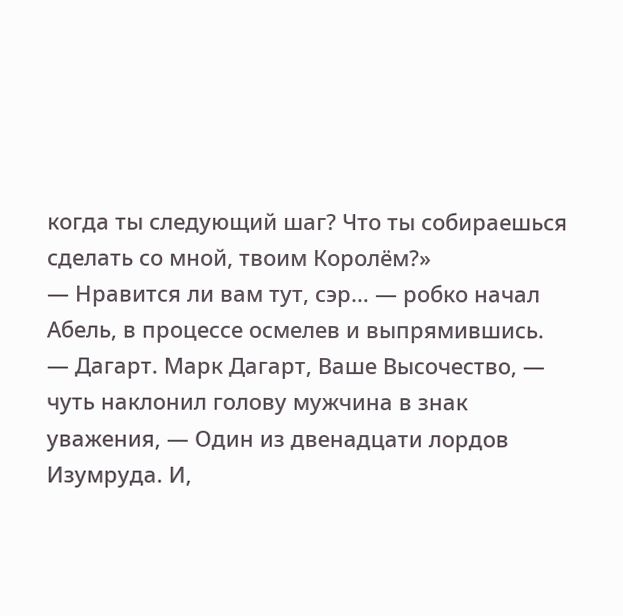когда ты следующий шаг? Что ты собираешься сделать со мной, твоим Королём?»
— Нравится ли вам тут, сэр… — робко начал Абель, в процессе осмелев и выпрямившись.
— Дагарт. Марк Дагарт, Ваше Высочество, — чуть наклонил голову мужчина в знак уважения, — Один из двенадцати лордов Изумруда. И,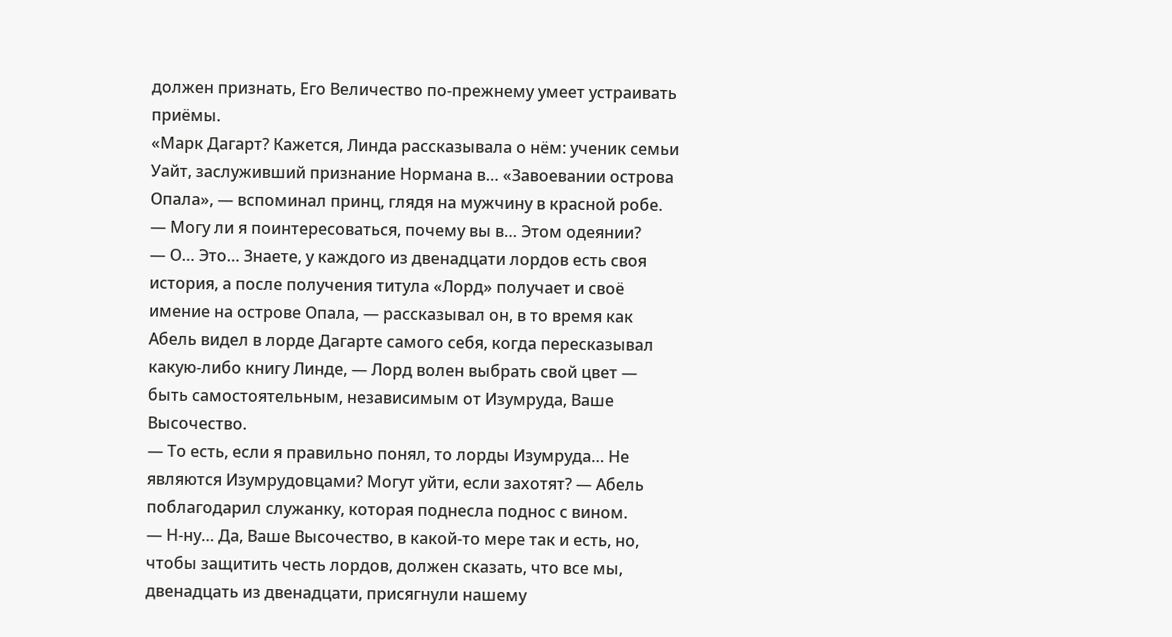должен признать, Его Величество по-прежнему умеет устраивать приёмы.
«Марк Дагарт? Кажется, Линда рассказывала о нём: ученик семьи Уайт, заслуживший признание Нормана в… «Завоевании острова Опала», — вспоминал принц, глядя на мужчину в красной робе.
— Могу ли я поинтересоваться, почему вы в… Этом одеянии?
— О… Это… Знаете, у каждого из двенадцати лордов есть своя история, а после получения титула «Лорд» получает и своё имение на острове Опала, — рассказывал он, в то время как Абель видел в лорде Дагарте самого себя, когда пересказывал какую-либо книгу Линде, — Лорд волен выбрать свой цвет — быть самостоятельным, независимым от Изумруда, Ваше Высочество.
— То есть, если я правильно понял, то лорды Изумруда… Не являются Изумрудовцами? Могут уйти, если захотят? — Абель поблагодарил служанку, которая поднесла поднос с вином.
— Н-ну… Да, Ваше Высочество, в какой-то мере так и есть, но, чтобы защитить честь лордов, должен сказать, что все мы, двенадцать из двенадцати, присягнули нашему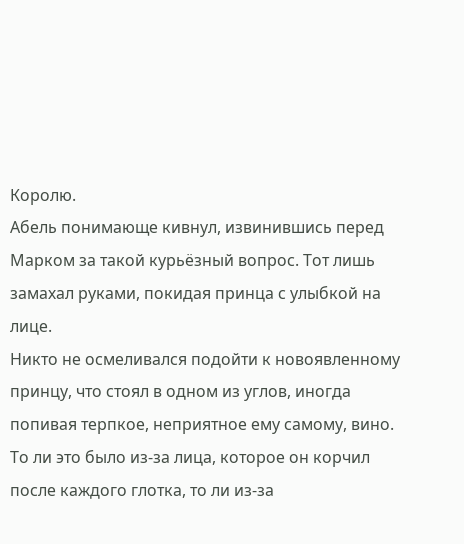Королю.
Абель понимающе кивнул, извинившись перед Марком за такой курьёзный вопрос. Тот лишь замахал руками, покидая принца с улыбкой на лице.
Никто не осмеливался подойти к новоявленному принцу, что стоял в одном из углов, иногда попивая терпкое, неприятное ему самому, вино. То ли это было из-за лица, которое он корчил после каждого глотка, то ли из-за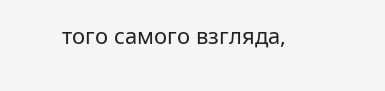того самого взгляда,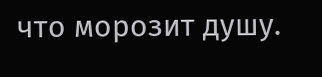что морозит душу.